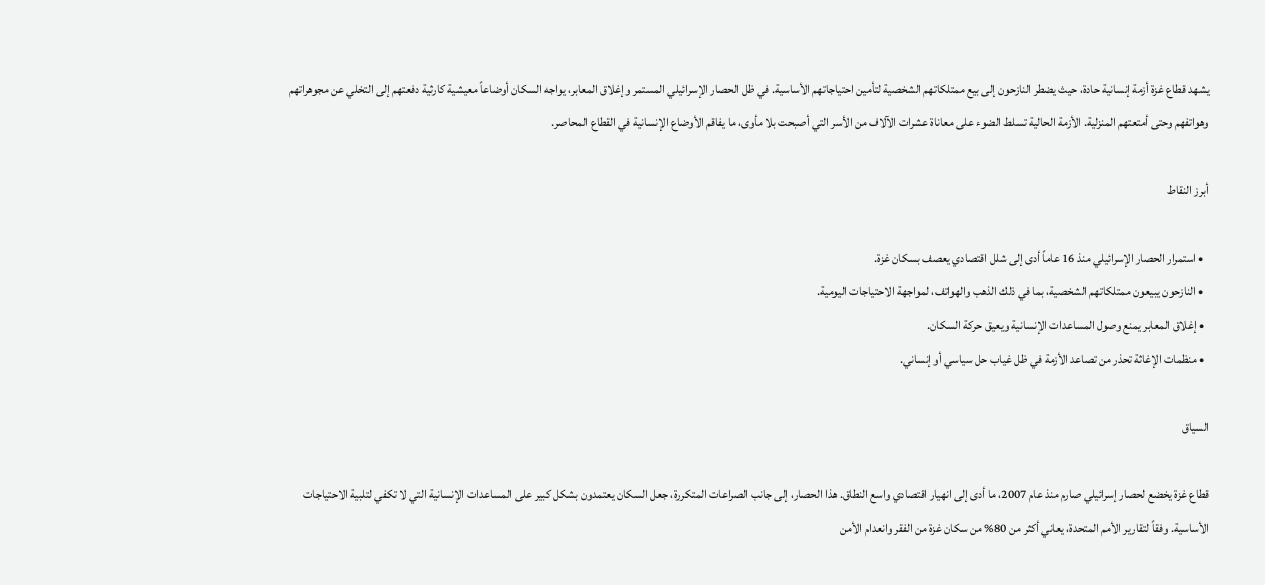يشهد قطاع غزة أزمة إنسانية حادة، حيث يضطر النازحون إلى بيع ممتلكاتهم الشخصية لتأمين احتياجاتهم الأساسية. في ظل الحصار الإسرائيلي المستمر وإغلاق المعابر، يواجه السكان أوضاعاً معيشية كارثية دفعتهم إلى التخلي عن مجوهراتهم وهواتفهم وحتى أمتعتهم المنزلية. الأزمة الحالية تسلط الضوء على معاناة عشرات الآلاف من الأسر التي أصبحت بلا مأوى، ما يفاقم الأوضاع الإنسانية في القطاع المحاصر.

أبرز النقاط

  • استمرار الحصار الإسرائيلي منذ 16 عاماً أدى إلى شلل اقتصادي يعصف بسكان غزة.
  • النازحون يبيعون ممتلكاتهم الشخصية، بما في ذلك الذهب والهواتف، لمواجهة الاحتياجات اليومية.
  • إغلاق المعابر يمنع وصول المساعدات الإنسانية ويعيق حركة السكان.
  • منظمات الإغاثة تحذر من تصاعد الأزمة في ظل غياب حل سياسي أو إنساني.

السياق

قطاع غزة يخضع لحصار إسرائيلي صارم منذ عام 2007، ما أدى إلى انهيار اقتصادي واسع النطاق. هذا الحصار، إلى جانب الصراعات المتكررة، جعل السكان يعتمدون بشكل كبير على المساعدات الإنسانية التي لا تكفي لتلبية الاحتياجات الأساسية. وفقاً لتقارير الأمم المتحدة، يعاني أكثر من 80% من سكان غزة من الفقر وانعدام الأمن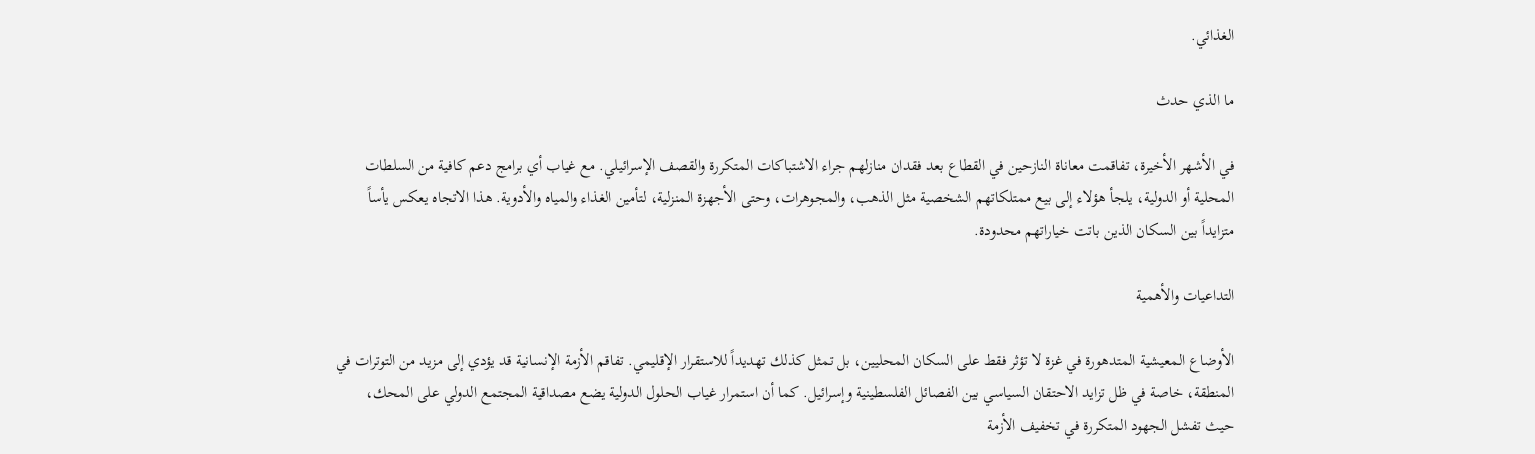الغذائي.

ما الذي حدث

في الأشهر الأخيرة، تفاقمت معاناة النازحين في القطاع بعد فقدان منازلهم جراء الاشتباكات المتكررة والقصف الإسرائيلي. مع غياب أي برامج دعم كافية من السلطات المحلية أو الدولية، يلجأ هؤلاء إلى بيع ممتلكاتهم الشخصية مثل الذهب، والمجوهرات، وحتى الأجهزة المنزلية، لتأمين الغذاء والمياه والأدوية. هذا الاتجاه يعكس يأساً متزايداً بين السكان الذين باتت خياراتهم محدودة.

التداعيات والأهمية

الأوضاع المعيشية المتدهورة في غزة لا تؤثر فقط على السكان المحليين، بل تمثل كذلك تهديداً للاستقرار الإقليمي. تفاقم الأزمة الإنسانية قد يؤدي إلى مزيد من التوترات في المنطقة، خاصة في ظل تزايد الاحتقان السياسي بين الفصائل الفلسطينية وإسرائيل. كما أن استمرار غياب الحلول الدولية يضع مصداقية المجتمع الدولي على المحك، حيث تفشل الجهود المتكررة في تخفيف الأزمة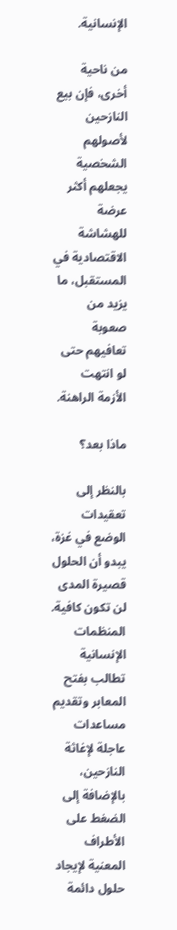الإنسانية.

من ناحية أخرى، فإن بيع النازحين لأصولهم الشخصية يجعلهم أكثر عرضة للهشاشة الاقتصادية في المستقبل، ما يزيد من صعوبة تعافيهم حتى لو انتهت الأزمة الراهنة.

ماذا بعد؟

بالنظر إلى تعقيدات الوضع في غزة، يبدو أن الحلول قصيرة المدى لن تكون كافية. المنظمات الإنسانية تطالب بفتح المعابر وتقديم مساعدات عاجلة لإغاثة النازحين، بالإضافة إلى الضغط على الأطراف المعنية لإيجاد حلول دائمة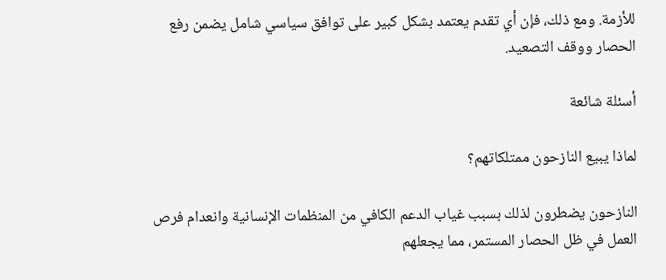للأزمة. ومع ذلك، فإن أي تقدم يعتمد بشكل كبير على توافق سياسي شامل يضمن رفع الحصار ووقف التصعيد.

أسئلة شائعة

لماذا يبيع النازحون ممتلكاتهم؟

النازحون يضطرون لذلك بسبب غياب الدعم الكافي من المنظمات الإنسانية وانعدام فرص العمل في ظل الحصار المستمر، مما يجعلهم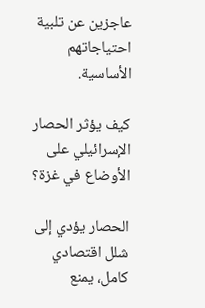عاجزين عن تلبية احتياجاتهم الأساسية.

كيف يؤثر الحصار الإسرائيلي على الأوضاع في غزة؟

الحصار يؤدي إلى شلل اقتصادي كامل، يمنع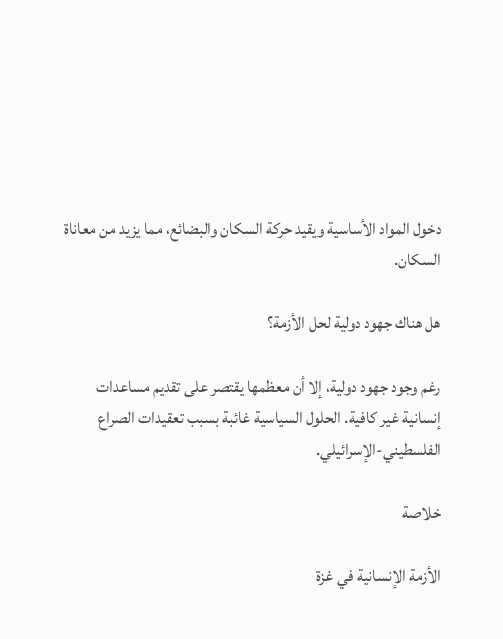دخول المواد الأساسية ويقيد حركة السكان والبضائع، مما يزيد من معاناة السكان.

هل هناك جهود دولية لحل الأزمة؟

رغم وجود جهود دولية، إلا أن معظمها يقتصر على تقديم مساعدات إنسانية غير كافية. الحلول السياسية غائبة بسبب تعقيدات الصراع الفلسطيني-الإسرائيلي.

خلاصة

الأزمة الإنسانية في غزة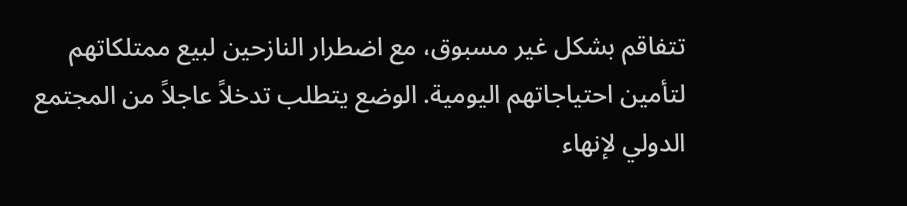تتفاقم بشكل غير مسبوق، مع اضطرار النازحين لبيع ممتلكاتهم لتأمين احتياجاتهم اليومية. الوضع يتطلب تدخلاً عاجلاً من المجتمع الدولي لإنهاء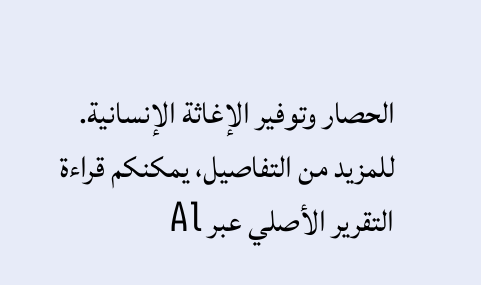الحصار وتوفير الإغاثة الإنسانية. للمزيد من التفاصيل، يمكنكم قراءة التقرير الأصلي عبر Al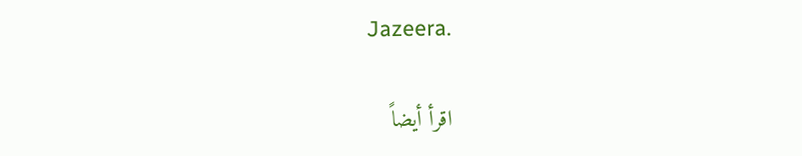Jazeera.

اقرأ أيضاً